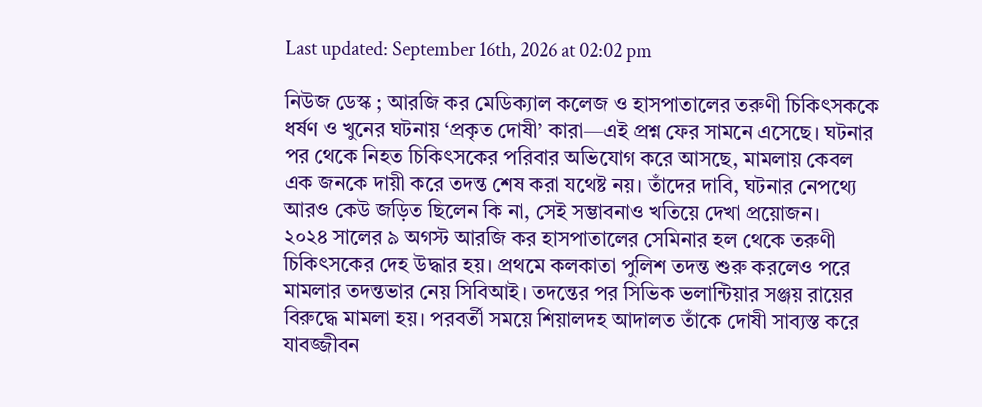Last updated: September 16th, 2026 at 02:02 pm

নিউজ ডেস্ক ; আরজি কর মেডিক্যাল কলেজ ও হাসপাতালের তরুণী চিকিৎসককে ধর্ষণ ও খুনের ঘটনায় ‘প্রকৃত দোষী’ কারা—এই প্রশ্ন ফের সামনে এসেছে। ঘটনার পর থেকে নিহত চিকিৎসকের পরিবার অভিযোগ করে আসছে, মামলায় কেবল এক জনকে দায়ী করে তদন্ত শেষ করা যথেষ্ট নয়। তাঁদের দাবি, ঘটনার নেপথ্যে আরও কেউ জড়িত ছিলেন কি না, সেই সম্ভাবনাও খতিয়ে দেখা প্রয়োজন।
২০২৪ সালের ৯ অগস্ট আরজি কর হাসপাতালের সেমিনার হল থেকে তরুণী চিকিৎসকের দেহ উদ্ধার হয়। প্রথমে কলকাতা পুলিশ তদন্ত শুরু করলেও পরে মামলার তদন্তভার নেয় সিবিআই। তদন্তের পর সিভিক ভলান্টিয়ার সঞ্জয় রায়ের বিরুদ্ধে মামলা হয়। পরবর্তী সময়ে শিয়ালদহ আদালত তাঁকে দোষী সাব্যস্ত করে যাবজ্জীবন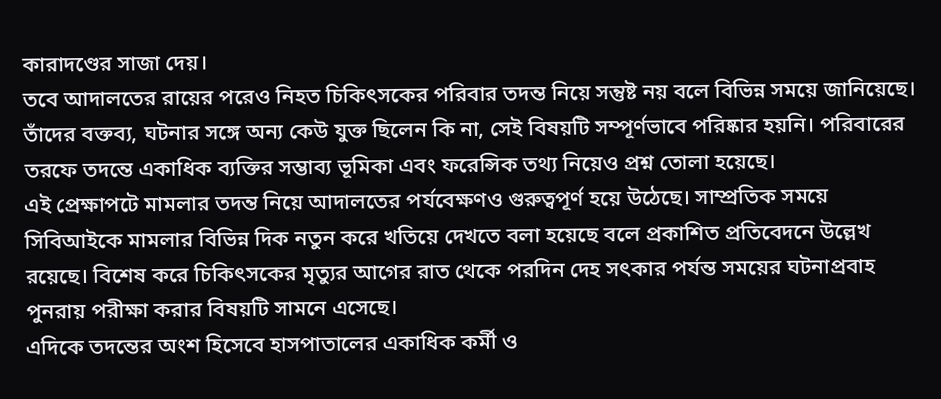কারাদণ্ডের সাজা দেয়।
তবে আদালতের রায়ের পরেও নিহত চিকিৎসকের পরিবার তদন্ত নিয়ে সন্তুষ্ট নয় বলে বিভিন্ন সময়ে জানিয়েছে। তাঁদের বক্তব্য, ঘটনার সঙ্গে অন্য কেউ যুক্ত ছিলেন কি না, সেই বিষয়টি সম্পূর্ণভাবে পরিষ্কার হয়নি। পরিবারের তরফে তদন্তে একাধিক ব্যক্তির সম্ভাব্য ভূমিকা এবং ফরেন্সিক তথ্য নিয়েও প্রশ্ন তোলা হয়েছে।
এই প্রেক্ষাপটে মামলার তদন্ত নিয়ে আদালতের পর্যবেক্ষণও গুরুত্বপূর্ণ হয়ে উঠেছে। সাম্প্রতিক সময়ে সিবিআইকে মামলার বিভিন্ন দিক নতুন করে খতিয়ে দেখতে বলা হয়েছে বলে প্রকাশিত প্রতিবেদনে উল্লেখ রয়েছে। বিশেষ করে চিকিৎসকের মৃত্যুর আগের রাত থেকে পরদিন দেহ সৎকার পর্যন্ত সময়ের ঘটনাপ্রবাহ পুনরায় পরীক্ষা করার বিষয়টি সামনে এসেছে।
এদিকে তদন্তের অংশ হিসেবে হাসপাতালের একাধিক কর্মী ও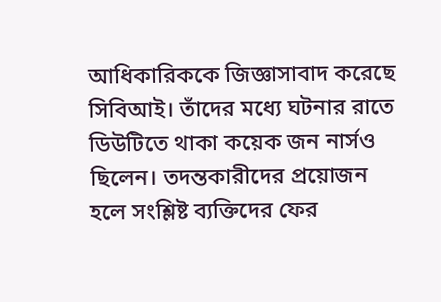আধিকারিককে জিজ্ঞাসাবাদ করেছে সিবিআই। তাঁদের মধ্যে ঘটনার রাতে ডিউটিতে থাকা কয়েক জন নার্সও ছিলেন। তদন্তকারীদের প্রয়োজন হলে সংশ্লিষ্ট ব্যক্তিদের ফের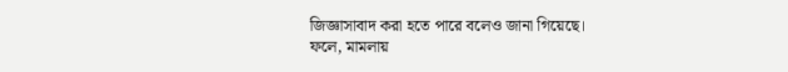জিজ্ঞাসাবাদ করা হতে পারে বলেও জানা গিয়েছে।
ফলে, মামলায়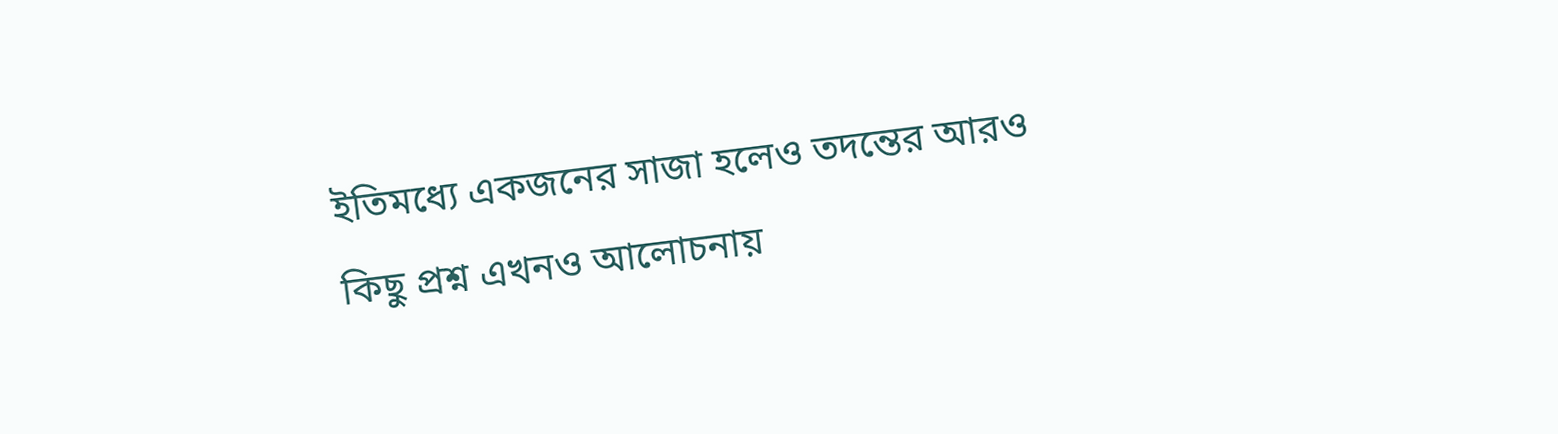ইতিমধ্যে একজনের সাজা হলেও তদন্তের আরও কিছু প্রশ্ন এখনও আলোচনায়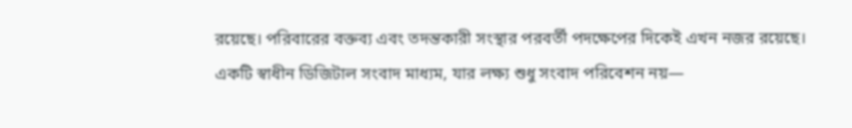রয়েছে। পরিবারের বক্তব্য এবং তদন্তকারী সংস্থার পরবর্তী পদক্ষেপের দিকেই এখন নজর রয়েছে।
একটি স্বাধীন ডিজিটাল সংবাদ মাধ্যম, যার লক্ষ্য শুধু সংবাদ পরিবেশন নয়—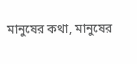মানুষের কথা, মানুষের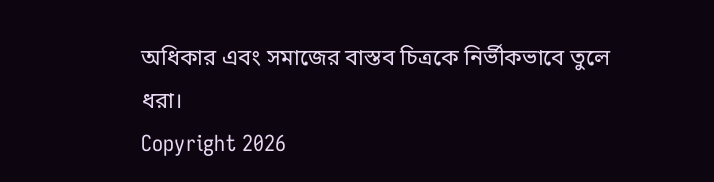অধিকার এবং সমাজের বাস্তব চিত্রকে নির্ভীকভাবে তুলে ধরা।
Copyright 2026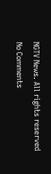NGTV News. All rights reserved
No Comments